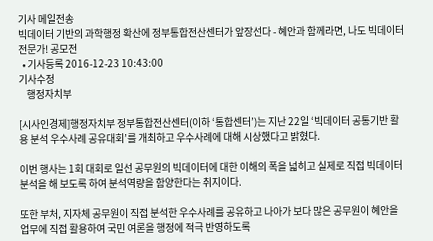기사 메일전송
빅데이터 기반의 과학행정 확산에 정부통합전산센터가 앞장선다 - 혜안과 함께라면, 나도 빅데이터 전문가! 공모전
  • 기사등록 2016-12-23 10:43:00
기사수정
    행정자치부

[시사인경제]행정자치부 정부통합전산센터(이하 ‘통합센터’)는 지난 22일 ‘빅데이터 공통기반 활용 분석 우수사례 공유대회’를 개최하고 우수사례에 대해 시상했다고 밝혔다.

이번 행사는 1회 대회로 일선 공무원의 빅데이터에 대한 이해의 폭을 넓히고 실제로 직접 빅데이터 분석을 해 보도록 하여 분석역량을 함양한다는 취지이다.

또한 부처, 지자체 공무원이 직접 분석한 우수사례를 공유하고 나아가 보다 많은 공무원이 혜안을 업무에 직접 활용하여 국민 여론을 행정에 적극 반영하도록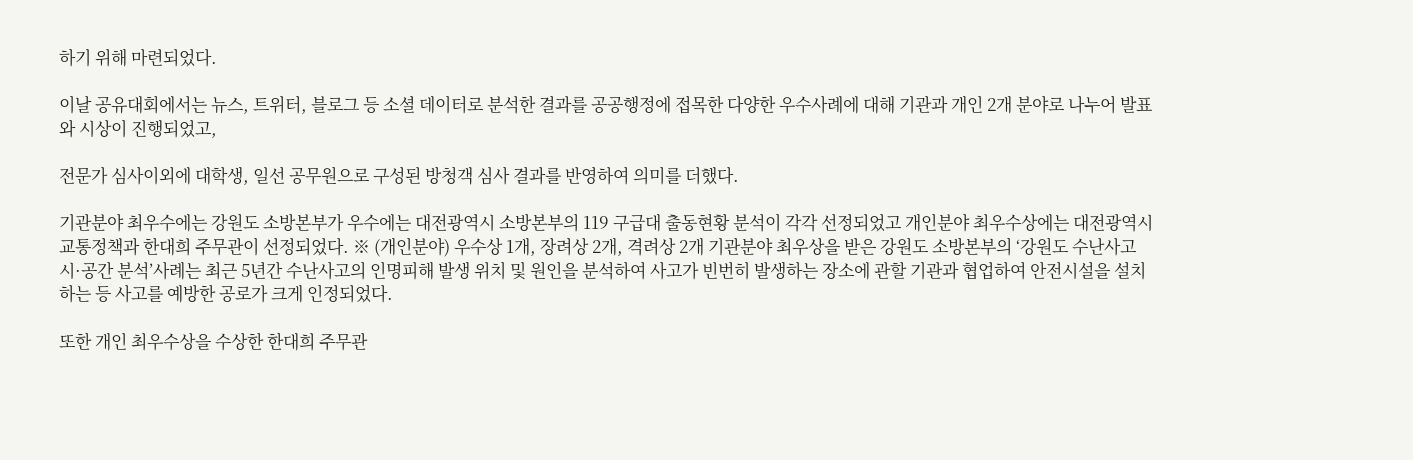하기 위해 마련되었다.

이날 공유대회에서는 뉴스, 트위터, 블로그 등 소셜 데이터로 분석한 결과를 공공행정에 접목한 다양한 우수사례에 대해 기관과 개인 2개 분야로 나누어 발표와 시상이 진행되었고,

전문가 심사이외에 대학생, 일선 공무원으로 구성된 방청객 심사 결과를 반영하여 의미를 더했다.

기관분야 최우수에는 강원도 소방본부가 우수에는 대전광역시 소방본부의 119 구급대 출동현황 분석이 각각 선정되었고 개인분야 최우수상에는 대전광역시 교통정책과 한대희 주무관이 선정되었다. ※ (개인분야) 우수상 1개, 장려상 2개, 격려상 2개 기관분야 최우상을 받은 강원도 소방본부의 ‘강원도 수난사고 시·공간 분석’사례는 최근 5년간 수난사고의 인명피해 발생 위치 및 원인을 분석하여 사고가 빈번히 발생하는 장소에 관할 기관과 협업하여 안전시설을 설치하는 등 사고를 예방한 공로가 크게 인정되었다.

또한 개인 최우수상을 수상한 한대희 주무관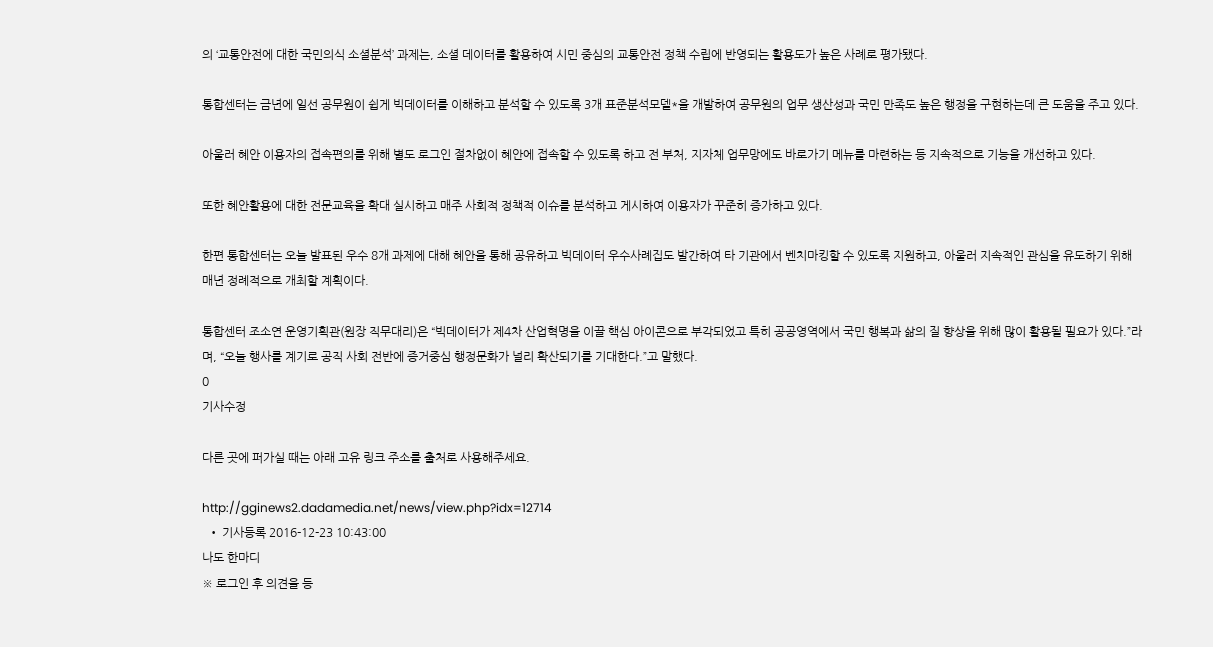의 ‘교통안전에 대한 국민의식 소셜분석’ 과제는, 소셜 데이터를 활용하여 시민 중심의 교통안전 정책 수립에 반영되는 활용도가 높은 사례로 평가됐다.

통합센터는 금년에 일선 공무원이 쉽게 빅데이터를 이해하고 분석할 수 있도록 3개 표준분석모델*을 개발하여 공무원의 업무 생산성과 국민 만족도 높은 행정을 구현하는데 큰 도움을 주고 있다.

아울러 혜안 이용자의 접속편의를 위해 별도 로그인 절차없이 혜안에 접속할 수 있도록 하고 전 부처, 지자체 업무망에도 바로가기 메뉴를 마련하는 등 지속적으로 기능을 개선하고 있다.

또한 혜안활용에 대한 전문교육을 확대 실시하고 매주 사회적 정책적 이슈를 분석하고 게시하여 이용자가 꾸준히 증가하고 있다.

한편 통합센터는 오늘 발표된 우수 8개 과제에 대해 혜안을 통해 공유하고 빅데이터 우수사례집도 발간하여 타 기관에서 벤치마킹할 수 있도록 지원하고, 아울러 지속적인 관심을 유도하기 위해 매년 정례적으로 개최할 계획이다.

통합센터 조소연 운영기획관(원장 직무대리)은 “빅데이터가 제4차 산업혁명을 이끌 핵심 아이콘으로 부각되었고 특히 공공영역에서 국민 행복과 삶의 질 향상을 위해 많이 활용될 필요가 있다.”라며, “오늘 행사를 계기로 공직 사회 전반에 증거중심 행정문화가 널리 확산되기를 기대한다.”고 말했다.
0
기사수정

다른 곳에 퍼가실 때는 아래 고유 링크 주소를 출처로 사용해주세요.

http://gginews2.dadamedia.net/news/view.php?idx=12714
  • 기사등록 2016-12-23 10:43:00
나도 한마디
※ 로그인 후 의견을 등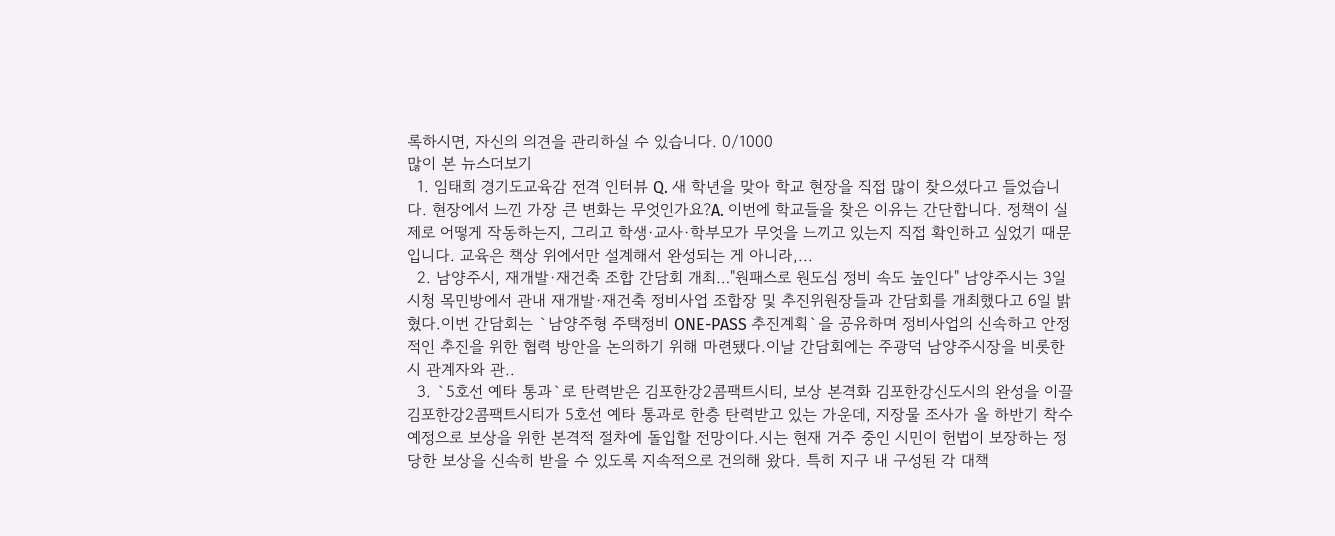록하시면, 자신의 의견을 관리하실 수 있습니다. 0/1000
많이 본 뉴스더보기
  1. 임태희 경기도교육감 전격 인터뷰 Q. 새 학년을 맞아 학교 현장을 직접 많이 찾으셨다고 들었습니다. 현장에서 느낀 가장 큰 변화는 무엇인가요?A. 이번에 학교들을 찾은 이유는 간단합니다. 정책이 실제로 어떻게 작동하는지, 그리고 학생·교사·학부모가 무엇을 느끼고 있는지 직접 확인하고 싶었기 때문입니다. 교육은 책상 위에서만 설계해서 완성되는 게 아니라,...
  2. 남양주시, 재개발·재건축 조합 간담회 개최…"원패스로 원도심 정비 속도 높인다" 남양주시는 3일 시청 목민방에서 관내 재개발·재건축 정비사업 조합장 및 추진위원장들과 간담회를 개최했다고 6일 밝혔다.이번 간담회는 `남양주형 주택정비 ONE-PASS 추진계획`을 공유하며 정비사업의 신속하고 안정적인 추진을 위한 협력 방안을 논의하기 위해 마련됐다.이날 간담회에는 주광덕 남양주시장을 비롯한 시 관계자와 관..
  3. `5호선 예타 통과`로 탄력받은 김포한강2콤팩트시티, 보상 본격화 김포한강신도시의 완성을 이끌 김포한강2콤팩트시티가 5호선 예타 통과로 한층 탄력받고 있는 가운데, 지장물 조사가 올 하반기 착수 예정으로 보상을 위한 본격적 절차에 돌입할 전망이다.시는 현재 거주 중인 시민이 헌법이 보장하는 정당한 보상을 신속히 받을 수 있도록 지속적으로 건의해 왔다. 특히 지구 내 구성된 각 대책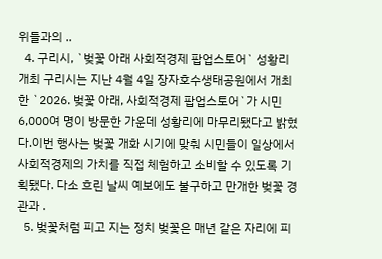위들과의 ..
  4. 구리시, `벚꽃 아래 사회적경제 팝업스토어` 성황리 개최 구리시는 지난 4월 4일 장자호수생태공원에서 개최한 `2026. 벚꽃 아래, 사회적경제 팝업스토어`가 시민 6,000여 명이 방문한 가운데 성황리에 마무리됐다고 밝혔다.이번 행사는 벚꽃 개화 시기에 맞춰 시민들이 일상에서 사회적경제의 가치를 직접 체험하고 소비할 수 있도록 기획됐다. 다소 흐린 날씨 예보에도 불구하고 만개한 벚꽃 경관과 .
  5. 벚꽃처럼 피고 지는 정치 벚꽃은 매년 같은 자리에 피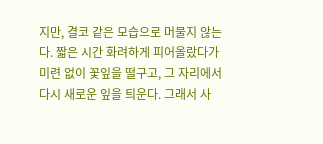지만, 결코 같은 모습으로 머물지 않는다. 짧은 시간 화려하게 피어올랐다가 미련 없이 꽃잎을 떨구고, 그 자리에서 다시 새로운 잎을 틔운다. 그래서 사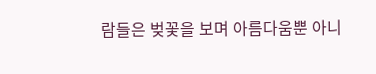람들은 벚꽃을 보며 아름다움뿐 아니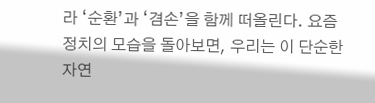라 ‘순환’과 ‘겸손’을 함께 떠올린다. 요즘 정치의 모습을 돌아보면, 우리는 이 단순한 자연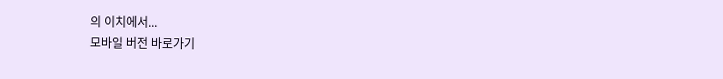의 이치에서...
모바일 버전 바로가기